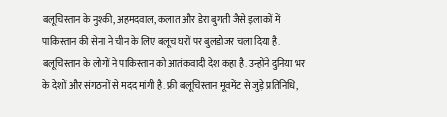बलूचिस्तान के नुश्की, अहमदवाल, कलात और डेरा बुगती जैसे इलाकों में पाकिस्तान की सेना ने चीन के लिए बलूच घरों पर बुलडोजर चला दिया है. बलूचिस्तान के लोगों ने पाकिस्तान को आतंकवादी देश कहा है. उन्होंने दुनिया भर के देशों और संगठनों से मदद मांगी है. फ्री बलूचिस्तान मूवमेंट से जुड़े प्रतिनिधि,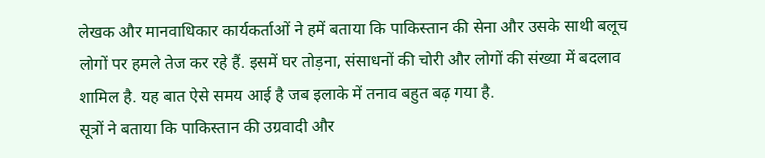लेखक और मानवाधिकार कार्यकर्ताओं ने हमें बताया कि पाकिस्तान की सेना और उसके साथी बलूच लोगों पर हमले तेज कर रहे हैं. इसमें घर तोड़ना, संसाधनों की चोरी और लोगों की संख्या में बदलाव शामिल है. यह बात ऐसे समय आई है जब इलाके में तनाव बहुत बढ़ गया है.
सूत्रों ने बताया कि पाकिस्तान की उग्रवादी और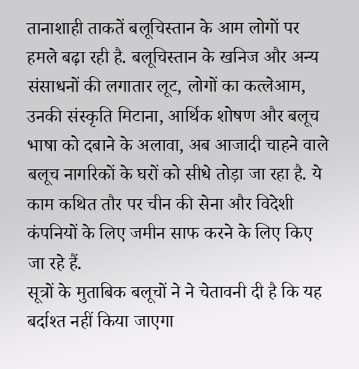तानाशाही ताकतें बलूचिस्तान के आम लोगों पर हमले बढ़ा रही है. बलूचिस्तान के खनिज और अन्य संसाधनों की लगातार लूट, लोगों का कत्लेआम, उनकी संस्कृति मिटाना, आर्थिक शोषण और बलूच भाषा को दबाने के अलावा, अब आजादी चाहने वाले बलूच नागरिकों के घरों को सीधे तोड़ा जा रहा है. ये काम कथित तौर पर चीन की सेना और विदेशी कंपनियों के लिए जमीन साफ करने के लिए किए जा रहे हैं.
सूत्रों के मुताबिक बलूचों ने ने चेतावनी दी है कि यह बर्दाश्त नहीं किया जाएगा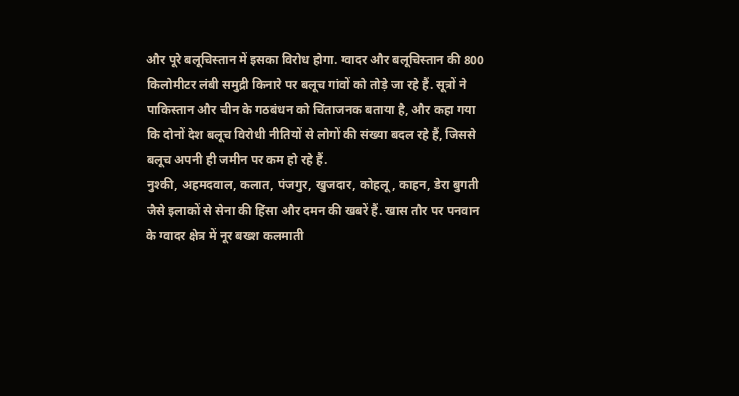और पूरे बलूचिस्तान में इसका विरोध होगा. ग्वादर और बलूचिस्तान की 800 किलोमीटर लंबी समुद्री किनारे पर बलूच गांवों को तोड़े जा रहे हैं. सूत्रों ने पाकिस्तान और चीन के गठबंधन को चिंताजनक बताया है, और कहा गया कि दोनों देश बलूच विरोधी नीतियों से लोगों की संख्या बदल रहे हैं, जिससे बलूच अपनी ही जमीन पर कम हो रहे हैं.
नुश्की, अहमदवाल, कलात, पंजगुर, खुजदार, कोहलू, काहन, डेरा बुगती जैसे इलाकों से सेना की हिंसा और दमन की खबरें हैं. खास तौर पर पनवान के ग्वादर क्षेत्र में नूर बख्श कलमाती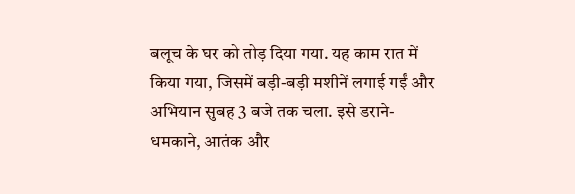बलूच के घर को तोड़ दिया गया. यह काम रात में किया गया, जिसमें बड़ी-बड़ी मशीनें लगाई गईं और अभियान सुबह 3 बजे तक चला. इसे डराने-धमकाने, आतंक और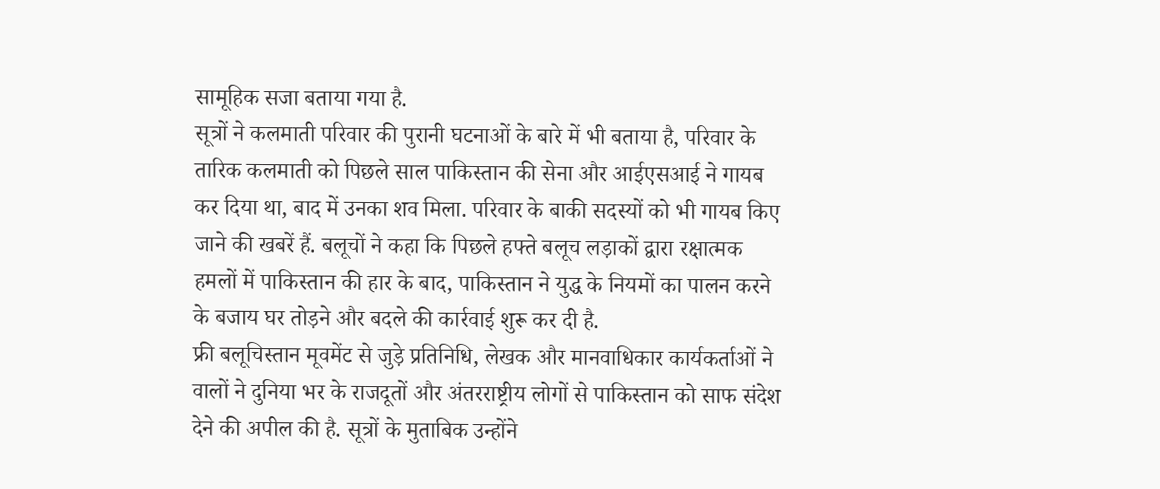सामूहिक सजा बताया गया है.
सूत्रों ने कलमाती परिवार की पुरानी घटनाओं के बारे में भी बताया है, परिवार के तारिक कलमाती को पिछले साल पाकिस्तान की सेना और आईएसआई ने गायब कर दिया था, बाद में उनका शव मिला. परिवार के बाकी सदस्यों को भी गायब किए जाने की खबरें हैं. बलूचों ने कहा कि पिछले हफ्ते बलूच लड़ाकों द्वारा रक्षात्मक हमलों में पाकिस्तान की हार के बाद, पाकिस्तान ने युद्ध के नियमों का पालन करने के बजाय घर तोड़ने और बदले की कार्रवाई शुरू कर दी है.
फ्री बलूचिस्तान मूवमेंट से जुड़े प्रतिनिधि, लेखक और मानवाधिकार कार्यकर्ताओं ने वालों ने दुनिया भर के राजदूतों और अंतरराष्ट्रीय लोगों से पाकिस्तान को साफ संदेश देने की अपील की है. सूत्रों के मुताबिक उन्होंने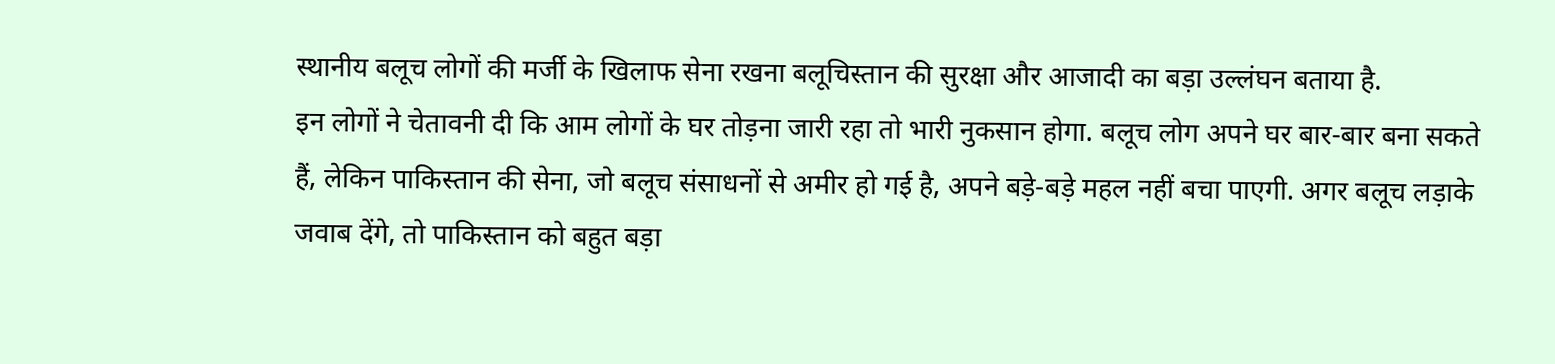स्थानीय बलूच लोगों की मर्जी के खिलाफ सेना रखना बलूचिस्तान की सुरक्षा और आजादी का बड़ा उल्लंघन बताया है.
इन लोगों ने चेतावनी दी कि आम लोगों के घर तोड़ना जारी रहा तो भारी नुकसान होगा. बलूच लोग अपने घर बार-बार बना सकते हैं, लेकिन पाकिस्तान की सेना, जो बलूच संसाधनों से अमीर हो गई है, अपने बड़े-बड़े महल नहीं बचा पाएगी. अगर बलूच लड़ाके जवाब देंगे, तो पाकिस्तान को बहुत बड़ा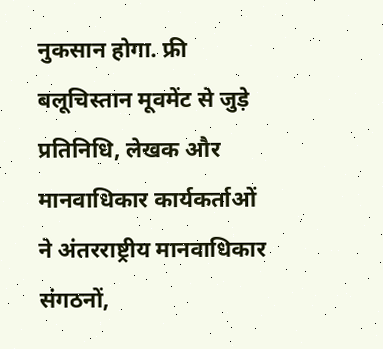नुकसान होगा. फ्री बलूचिस्तान मूवमेंट से जुड़े प्रतिनिधि, लेखक और मानवाधिकार कार्यकर्ताओं ने अंतरराष्ट्रीय मानवाधिकार संगठनों,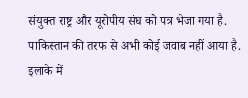संयुक्त राष्ट्र और यूरोपीय संघ को पत्र भेजा गया है. पाकिस्तान की तरफ से अभी कोई जवाब नहीं आया है. इलाके में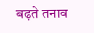बढ़ते तनाव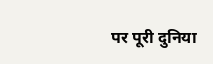पर पूरी दुनिया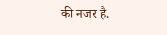की नजर है.